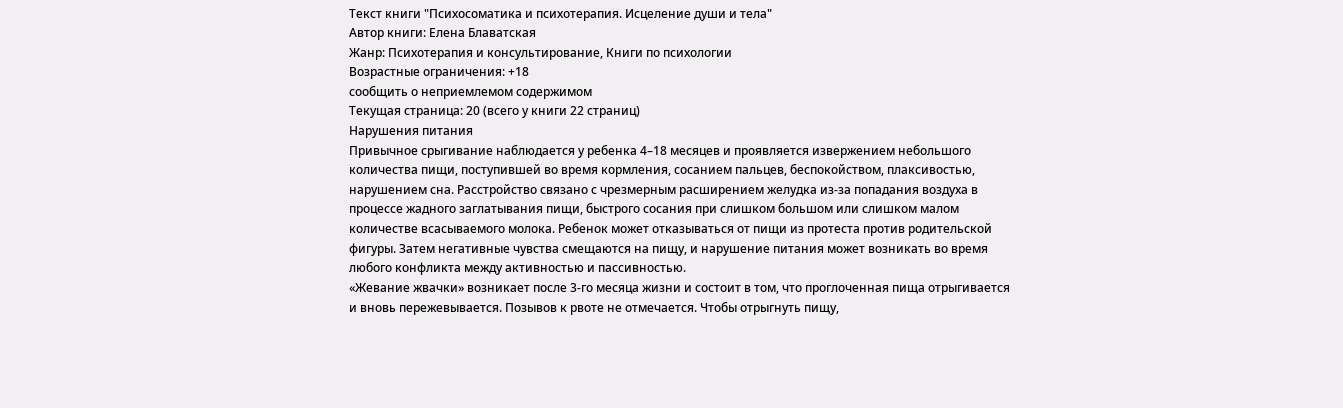Текст книги "Психосоматика и психотерапия. Исцеление души и тела"
Автор книги: Елена Блаватская
Жанр: Психотерапия и консультирование, Книги по психологии
Возрастные ограничения: +18
сообщить о неприемлемом содержимом
Текущая страница: 20 (всего у книги 22 страниц)
Нарушения питания
Привычное срыгивание наблюдается у ребенка 4–18 месяцев и проявляется извержением небольшого количества пищи, поступившей во время кормления, сосанием пальцев, беспокойством, плаксивостью, нарушением сна. Расстройство связано с чрезмерным расширением желудка из-за попадания воздуха в процессе жадного заглатывания пищи, быстрого сосания при слишком большом или слишком малом количестве всасываемого молока. Ребенок может отказываться от пищи из протеста против родительской фигуры. Затем негативные чувства смещаются на пищу, и нарушение питания может возникать во время любого конфликта между активностью и пассивностью.
«Жевание жвачки» возникает после 3-го месяца жизни и состоит в том, что проглоченная пища отрыгивается и вновь пережевывается. Позывов к рвоте не отмечается. Чтобы отрыгнуть пищу,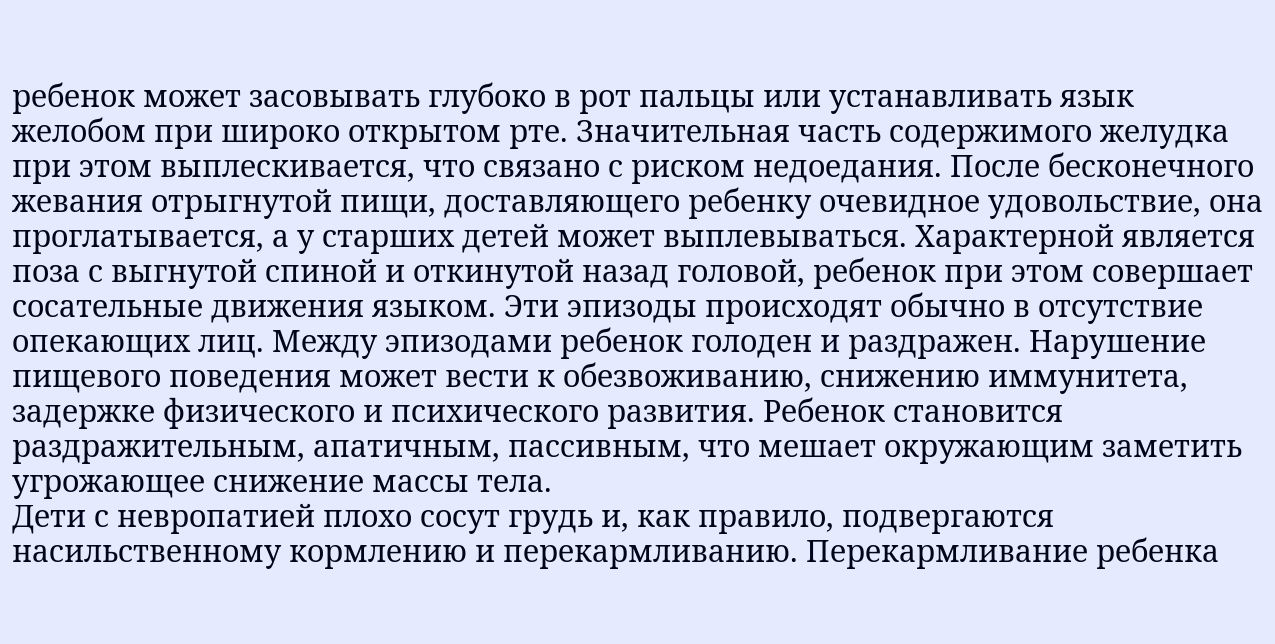ребенок может засовывать глубоко в рот пальцы или устанавливать язык желобом при широко открытом рте. Значительная часть содержимого желудка при этом выплескивается, что связано с риском недоедания. После бесконечного жевания отрыгнутой пищи, доставляющего ребенку очевидное удовольствие, она проглатывается, а у старших детей может выплевываться. Характерной является поза с выгнутой спиной и откинутой назад головой, ребенок при этом совершает сосательные движения языком. Эти эпизоды происходят обычно в отсутствие опекающих лиц. Между эпизодами ребенок голоден и раздражен. Нарушение пищевого поведения может вести к обезвоживанию, снижению иммунитета, задержке физического и психического развития. Ребенок становится раздражительным, апатичным, пассивным, что мешает окружающим заметить угрожающее снижение массы тела.
Дети с невропатией плохо сосут грудь и, как правило, подвергаются насильственному кормлению и перекармливанию. Перекармливание ребенка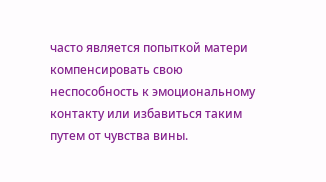часто является попыткой матери компенсировать свою неспособность к эмоциональному контакту или избавиться таким путем от чувства вины.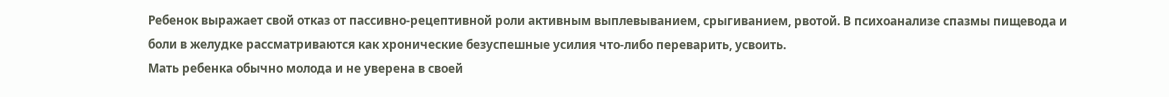Ребенок выражает свой отказ от пассивно-рецептивной роли активным выплевыванием, срыгиванием, рвотой. В психоанализе спазмы пищевода и боли в желудке рассматриваются как хронические безуспешные усилия что-либо переварить, усвоить.
Мать ребенка обычно молода и не уверена в своей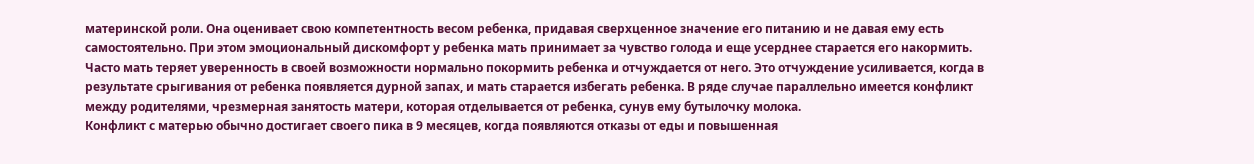материнской роли. Она оценивает свою компетентность весом ребенка, придавая сверхценное значение его питанию и не давая ему есть самостоятельно. При этом эмоциональный дискомфорт у ребенка мать принимает за чувство голода и еще усерднее старается его накормить.
Часто мать теряет уверенность в своей возможности нормально покормить ребенка и отчуждается от него. Это отчуждение усиливается, когда в результате срыгивания от ребенка появляется дурной запах, и мать старается избегать ребенка. В ряде случае параллельно имеется конфликт между родителями, чрезмерная занятость матери, которая отделывается от ребенка, сунув ему бутылочку молока.
Конфликт с матерью обычно достигает своего пика в 9 месяцев, когда появляются отказы от еды и повышенная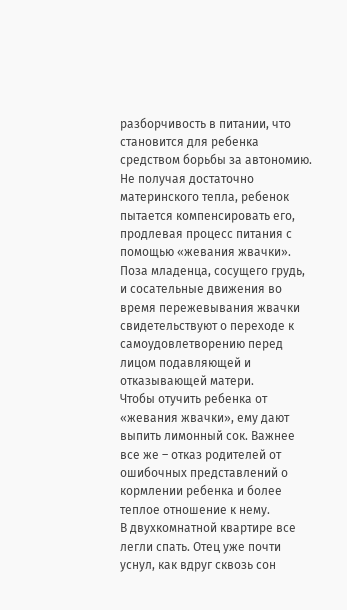разборчивость в питании, что становится для ребенка средством борьбы за автономию. Не получая достаточно материнского тепла, ребенок пытается компенсировать его, продлевая процесс питания с помощью «жевания жвачки». Поза младенца, сосущего грудь, и сосательные движения во время пережевывания жвачки свидетельствуют о переходе к самоудовлетворению перед лицом подавляющей и отказывающей матери.
Чтобы отучить ребенка от «жевания жвачки», ему дают выпить лимонный сок. Важнее все же – отказ родителей от ошибочных представлений о кормлении ребенка и более теплое отношение к нему.
В двухкомнатной квартире все легли спать. Отец уже почти уснул, как вдруг сквозь сон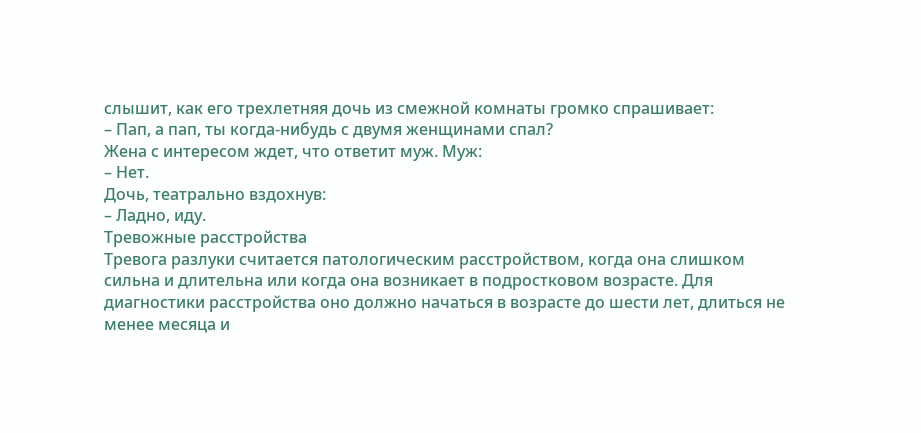слышит, как его трехлетняя дочь из смежной комнаты громко спрашивает:
– Пап, а пап, ты когда-нибудь с двумя женщинами спал?
Жена с интересом ждет, что ответит муж. Муж:
– Нет.
Дочь, театрально вздохнув:
– Ладно, иду.
Тревожные расстройства
Тревога разлуки считается патологическим расстройством, когда она слишком сильна и длительна или когда она возникает в подростковом возрасте. Для диагностики расстройства оно должно начаться в возрасте до шести лет, длиться не менее месяца и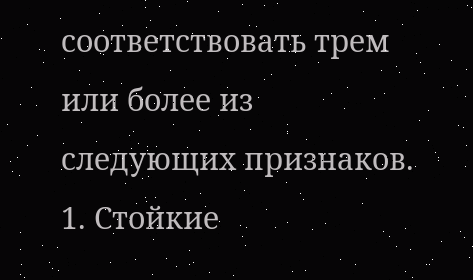соответствовать трем или более из следующих признаков.
1. Стойкие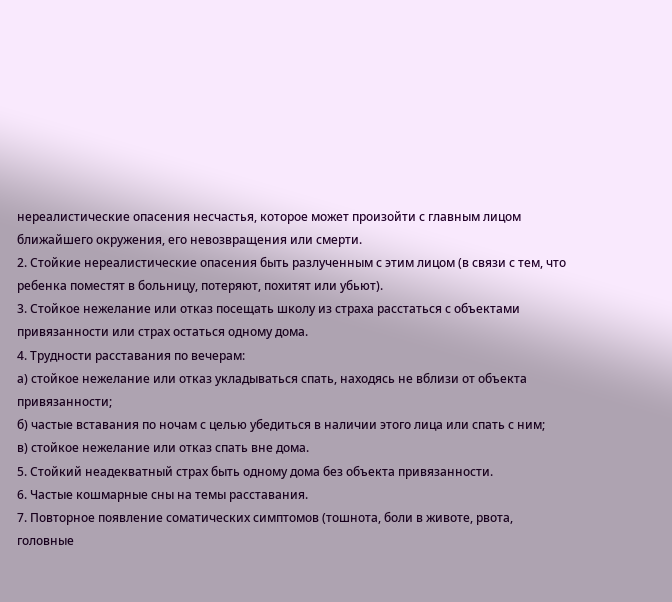нереалистические опасения несчастья, которое может произойти с главным лицом ближайшего окружения, его невозвращения или смерти.
2. Стойкие нереалистические опасения быть разлученным с этим лицом (в связи с тем, что ребенка поместят в больницу, потеряют, похитят или убьют).
3. Стойкое нежелание или отказ посещать школу из страха расстаться с объектами привязанности или страх остаться одному дома.
4. Трудности расставания по вечерам:
а) стойкое нежелание или отказ укладываться спать, находясь не вблизи от объекта привязанности;
б) частые вставания по ночам с целью убедиться в наличии этого лица или спать с ним;
в) стойкое нежелание или отказ спать вне дома.
5. Стойкий неадекватный страх быть одному дома без объекта привязанности.
6. Частые кошмарные сны на темы расставания.
7. Повторное появление соматических симптомов (тошнота, боли в животе, рвота, головные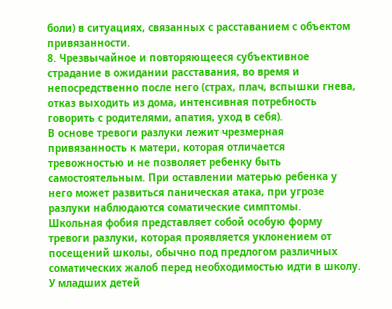боли) в ситуациях, связанных с расставанием с объектом привязанности.
8. Чрезвычайное и повторяющееся субъективное страдание в ожидании расставания, во время и непосредственно после него (страх, плач, вспышки гнева, отказ выходить из дома, интенсивная потребность говорить с родителями, апатия, уход в себя).
В основе тревоги разлуки лежит чрезмерная привязанность к матери, которая отличается тревожностью и не позволяет ребенку быть самостоятельным. При оставлении матерью ребенка у него может развиться паническая атака, при угрозе разлуки наблюдаются соматические симптомы.
Школьная фобия представляет собой особую форму тревоги разлуки, которая проявляется уклонением от посещений школы, обычно под предлогом различных соматических жалоб перед необходимостью идти в школу. У младших детей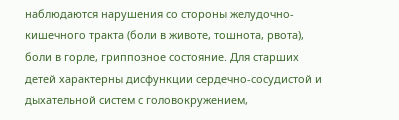наблюдаются нарушения со стороны желудочно-кишечного тракта (боли в животе, тошнота, рвота), боли в горле, гриппозное состояние. Для старших детей характерны дисфункции сердечно-сосудистой и дыхательной систем с головокружением,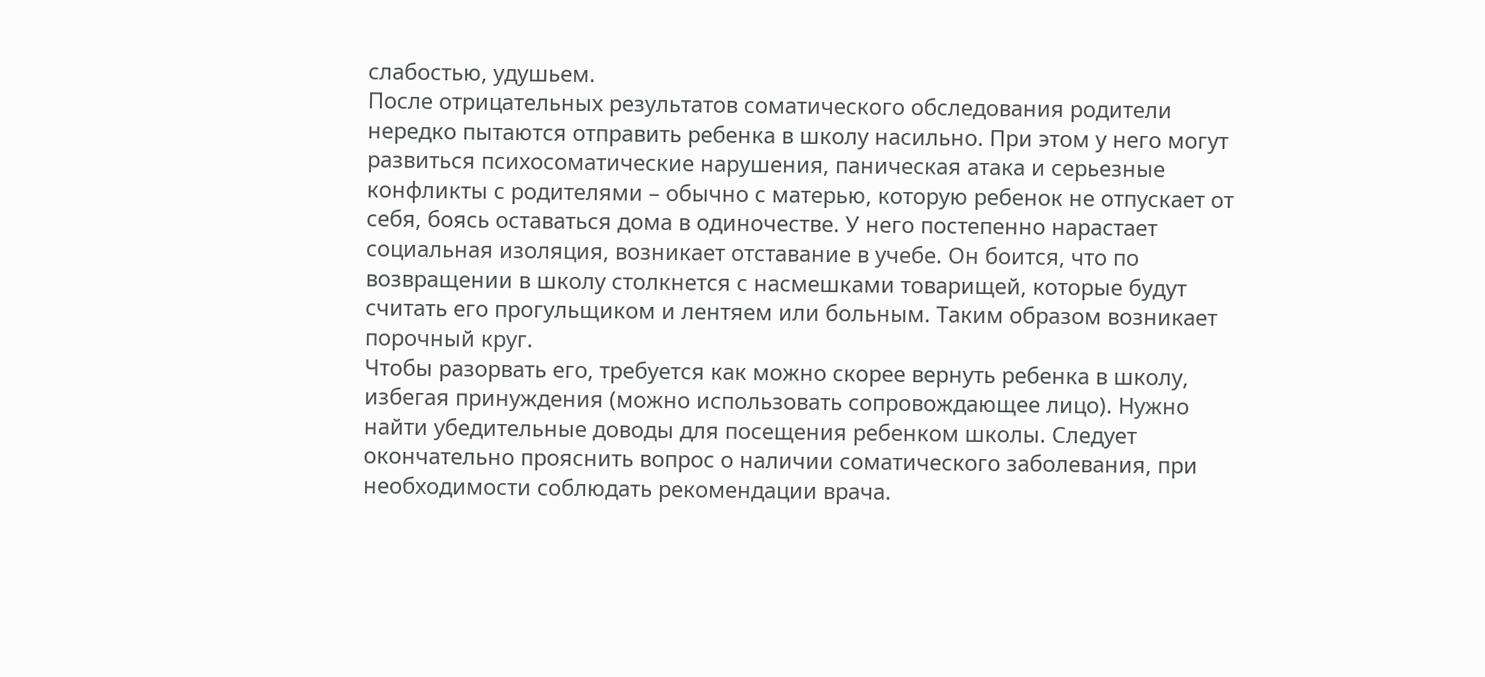слабостью, удушьем.
После отрицательных результатов соматического обследования родители нередко пытаются отправить ребенка в школу насильно. При этом у него могут развиться психосоматические нарушения, паническая атака и серьезные конфликты с родителями – обычно с матерью, которую ребенок не отпускает от себя, боясь оставаться дома в одиночестве. У него постепенно нарастает социальная изоляция, возникает отставание в учебе. Он боится, что по возвращении в школу столкнется с насмешками товарищей, которые будут считать его прогульщиком и лентяем или больным. Таким образом возникает порочный круг.
Чтобы разорвать его, требуется как можно скорее вернуть ребенка в школу, избегая принуждения (можно использовать сопровождающее лицо). Нужно найти убедительные доводы для посещения ребенком школы. Следует окончательно прояснить вопрос о наличии соматического заболевания, при необходимости соблюдать рекомендации врача.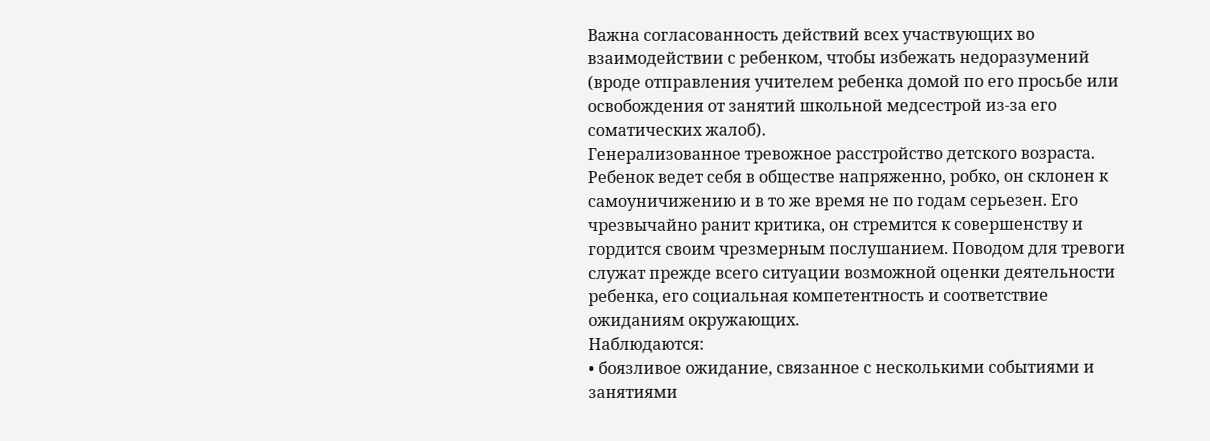Важна согласованность действий всех участвующих во взаимодействии с ребенком, чтобы избежать недоразумений (вроде отправления учителем ребенка домой по его просьбе или освобождения от занятий школьной медсестрой из-за его соматических жалоб).
Генерализованное тревожное расстройство детского возраста. Ребенок ведет себя в обществе напряженно, робко, он склонен к самоуничижению и в то же время не по годам серьезен. Его чрезвычайно ранит критика, он стремится к совершенству и гордится своим чрезмерным послушанием. Поводом для тревоги служат прежде всего ситуации возможной оценки деятельности ребенка, его социальная компетентность и соответствие ожиданиям окружающих.
Наблюдаются:
• боязливое ожидание, связанное с несколькими событиями и занятиями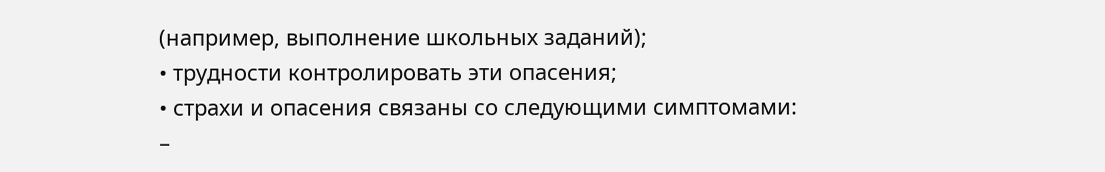(например, выполнение школьных заданий);
• трудности контролировать эти опасения;
• страхи и опасения связаны со следующими симптомами:
–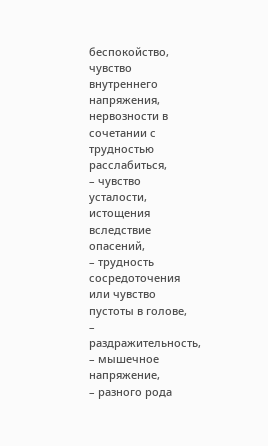беспокойство, чувство внутреннего напряжения, нервозности в сочетании с трудностью расслабиться,
– чувство усталости, истощения вследствие опасений,
– трудность сосредоточения или чувство пустоты в голове,
– раздражительность,
– мышечное напряжение,
– разного рода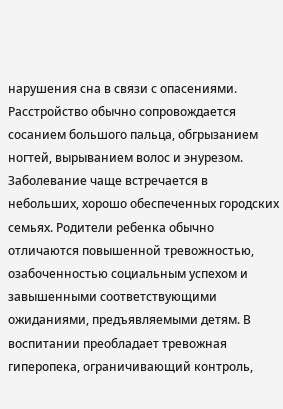нарушения сна в связи с опасениями.
Расстройство обычно сопровождается сосанием большого пальца, обгрызанием ногтей, вырыванием волос и энурезом.
Заболевание чаще встречается в небольших, хорошо обеспеченных городских семьях. Родители ребенка обычно отличаются повышенной тревожностью, озабоченностью социальным успехом и завышенными соответствующими ожиданиями, предъявляемыми детям. В воспитании преобладает тревожная гиперопека, ограничивающий контроль,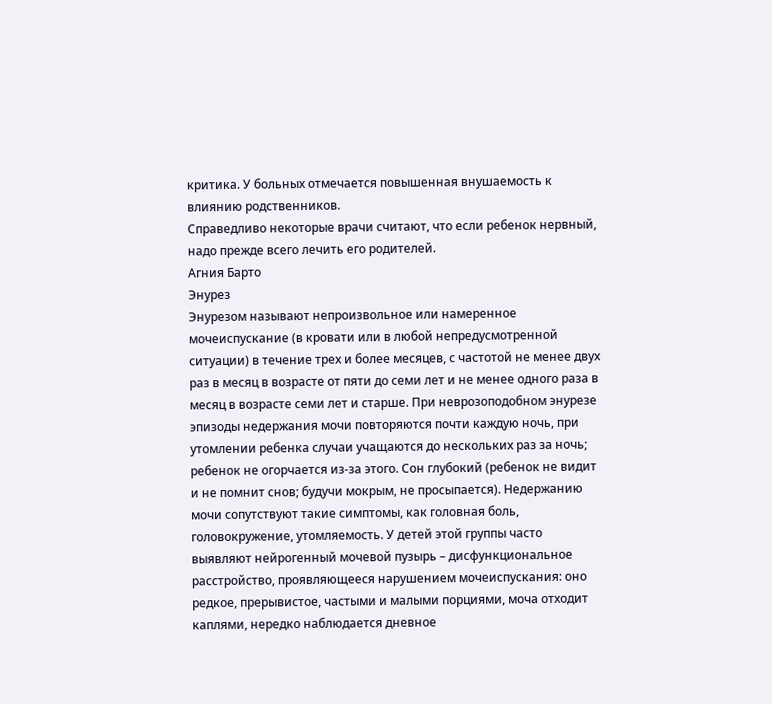критика. У больных отмечается повышенная внушаемость к влиянию родственников.
Справедливо некоторые врачи считают, что если ребенок нервный, надо прежде всего лечить его родителей.
Агния Барто
Энурез
Энурезом называют непроизвольное или намеренное мочеиспускание (в кровати или в любой непредусмотренной ситуации) в течение трех и более месяцев, с частотой не менее двух раз в месяц в возрасте от пяти до семи лет и не менее одного раза в месяц в возрасте семи лет и старше. При неврозоподобном энурезе эпизоды недержания мочи повторяются почти каждую ночь, при утомлении ребенка случаи учащаются до нескольких раз за ночь; ребенок не огорчается из-за этого. Сон глубокий (ребенок не видит и не помнит снов; будучи мокрым, не просыпается). Недержанию мочи сопутствуют такие симптомы, как головная боль, головокружение, утомляемость. У детей этой группы часто выявляют нейрогенный мочевой пузырь – дисфункциональное расстройство, проявляющееся нарушением мочеиспускания: оно редкое, прерывистое, частыми и малыми порциями, моча отходит каплями, нередко наблюдается дневное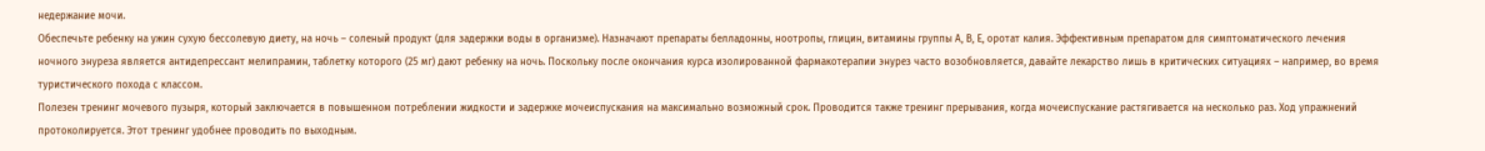недержание мочи.
Обеспечьте ребенку на ужин сухую бессолевую диету, на ночь – соленый продукт (для задержки воды в организме). Назначают препараты белладонны, ноотропы, глицин, витамины группы А, В, Е, оротат калия. Эффективным препаратом для симптоматического лечения ночного энуреза является антидепрессант мелипрамин, таблетку которого (25 мг) дают ребенку на ночь. Поскольку после окончания курса изолированной фармакотерапии энурез часто возобновляется, давайте лекарство лишь в критических ситуациях – например, во время туристического похода с классом.
Полезен тренинг мочевого пузыря, который заключается в повышенном потреблении жидкости и задержке мочеиспускания на максимально возможный срок. Проводится также тренинг прерывания, когда мочеиспускание растягивается на несколько раз. Ход упражнений протоколируется. Этот тренинг удобнее проводить по выходным.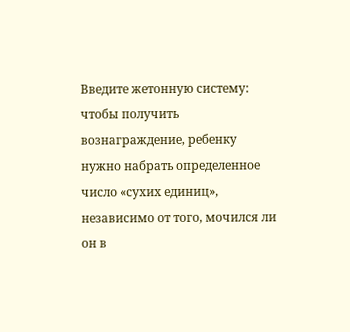Введите жетонную систему: чтобы получить вознаграждение, ребенку нужно набрать определенное число «сухих единиц», независимо от того, мочился ли он в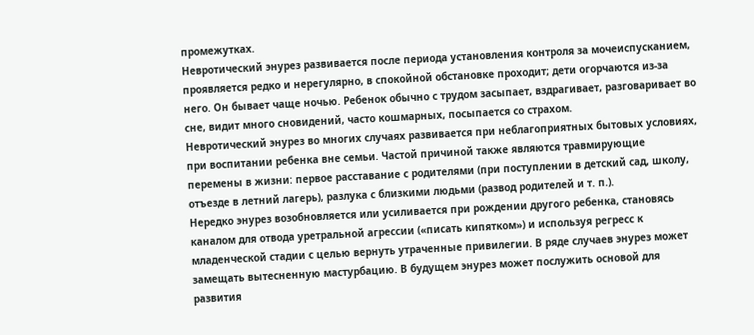промежутках.
Невротический энурез развивается после периода установления контроля за мочеиспусканием, проявляется редко и нерегулярно, в спокойной обстановке проходит; дети огорчаются из-за него. Он бывает чаще ночью. Ребенок обычно с трудом засыпает, вздрагивает, разговаривает во сне, видит много сновидений, часто кошмарных, посыпается со страхом.
Невротический энурез во многих случаях развивается при неблагоприятных бытовых условиях, при воспитании ребенка вне семьи. Частой причиной также являются травмирующие перемены в жизни: первое расставание с родителями (при поступлении в детский сад, школу, отъезде в летний лагерь), разлука с близкими людьми (развод родителей и т. п.).
Нередко энурез возобновляется или усиливается при рождении другого ребенка, становясь каналом для отвода уретральной агрессии («писать кипятком») и используя регресс к младенческой стадии с целью вернуть утраченные привилегии. В ряде случаев энурез может замещать вытесненную мастурбацию. В будущем энурез может послужить основой для развития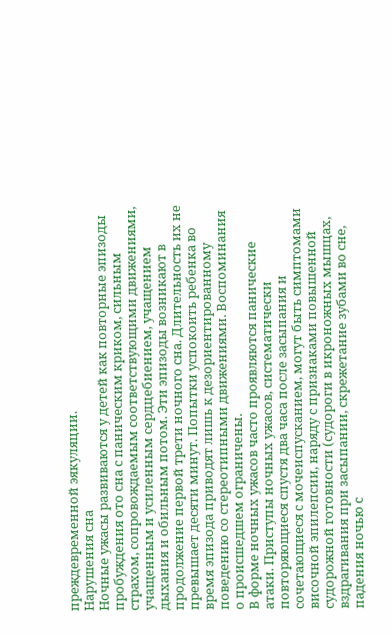преждевременной эякуляции.
Нарушения сна
Ночные ужасы развиваются у детей как повторные эпизоды пробуждения ото сна с паническим криком, сильным страхом, сопровождаемым соответствующими движениями, учащенным и усиленным сердцебиением, учащением дыхания и обильным потом. Эти эпизоды возникают в продолжение первой трети ночного сна. Длительность их не превышает десяти минут. Попытки успокоить ребенка во время эпизода приводят лишь к дезориентированному поведению со стереотипными движениями. Воспоминания о происшедшем ограничены.
В форме ночных ужасов часто проявляются панические атаки. Приступы ночных ужасов, систематически повторяющиеся спустя два часа после засыпания и сочетающиеся с мочеиспусканием, могут быть симптомами височной эпилепсии, наряду с признаками повышенной судорожной готовности (судороги в икроножных мышцах, вздрагивания при засыпании, скрежетание зубами во сне, падения ночью с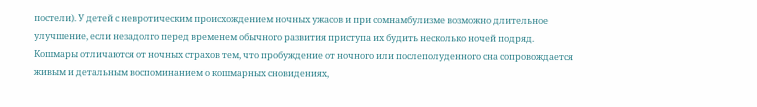постели). У детей с невротическим происхождением ночных ужасов и при сомнамбулизме возможно длительное улучшение, если незадолго перед временем обычного развития приступа их будить несколько ночей подряд.
Кошмары отличаются от ночных страхов тем, что пробуждение от ночного или послеполуденного сна сопровождается живым и детальным воспоминанием о кошмарных сновидениях,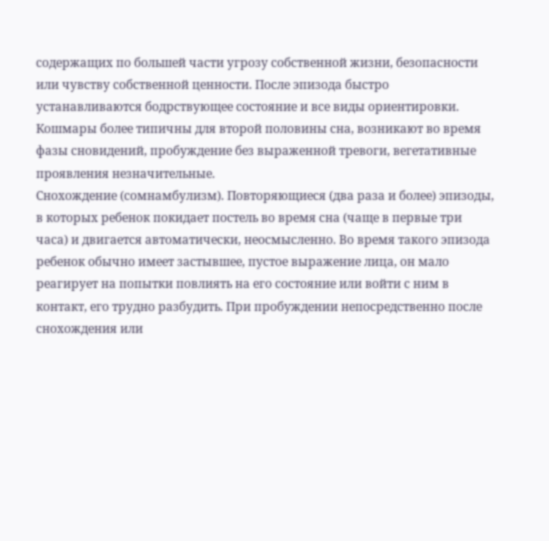содержащих по большей части угрозу собственной жизни, безопасности или чувству собственной ценности. После эпизода быстро устанавливаются бодрствующее состояние и все виды ориентировки. Кошмары более типичны для второй половины сна, возникают во время фазы сновидений, пробуждение без выраженной тревоги, вегетативные проявления незначительные.
Снохождение (сомнамбулизм). Повторяющиеся (два раза и более) эпизоды, в которых ребенок покидает постель во время сна (чаще в первые три часа) и двигается автоматически, неосмысленно. Во время такого эпизода ребенок обычно имеет застывшее, пустое выражение лица, он мало реагирует на попытки повлиять на его состояние или войти с ним в контакт, его трудно разбудить. При пробуждении непосредственно после снохождения или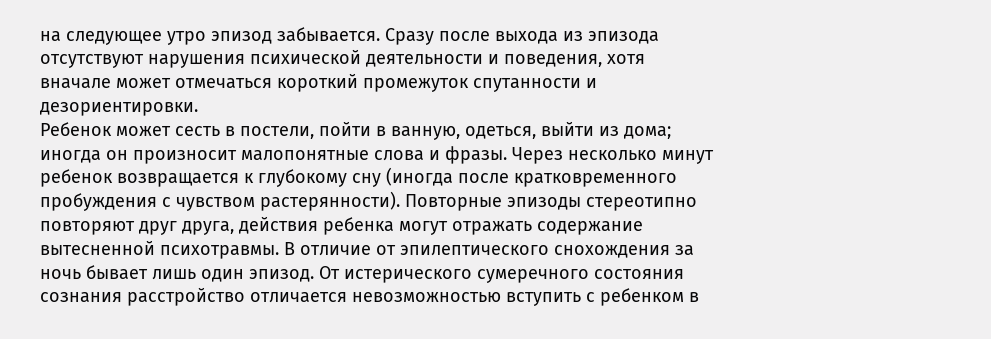на следующее утро эпизод забывается. Сразу после выхода из эпизода отсутствуют нарушения психической деятельности и поведения, хотя вначале может отмечаться короткий промежуток спутанности и дезориентировки.
Ребенок может сесть в постели, пойти в ванную, одеться, выйти из дома; иногда он произносит малопонятные слова и фразы. Через несколько минут ребенок возвращается к глубокому сну (иногда после кратковременного пробуждения с чувством растерянности). Повторные эпизоды стереотипно повторяют друг друга, действия ребенка могут отражать содержание вытесненной психотравмы. В отличие от эпилептического снохождения за ночь бывает лишь один эпизод. От истерического сумеречного состояния сознания расстройство отличается невозможностью вступить с ребенком в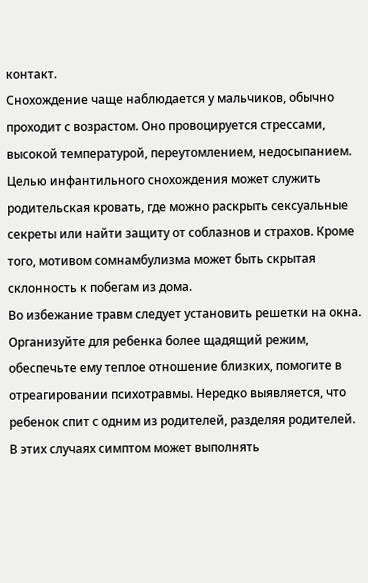контакт.
Снохождение чаще наблюдается у мальчиков, обычно проходит с возрастом. Оно провоцируется стрессами, высокой температурой, переутомлением, недосыпанием. Целью инфантильного снохождения может служить родительская кровать, где можно раскрыть сексуальные секреты или найти защиту от соблазнов и страхов. Кроме того, мотивом сомнамбулизма может быть скрытая склонность к побегам из дома.
Во избежание травм следует установить решетки на окна. Организуйте для ребенка более щадящий режим, обеспечьте ему теплое отношение близких, помогите в отреагировании психотравмы. Нередко выявляется, что ребенок спит с одним из родителей, разделяя родителей. В этих случаях симптом может выполнять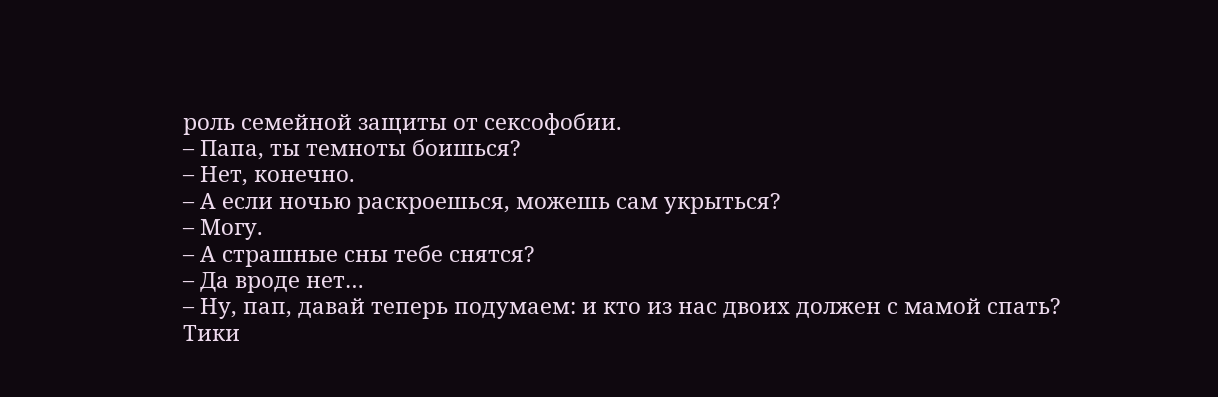роль семейной защиты от сексофобии.
– Папа, ты темноты боишься?
– Нет, конечно.
– А если ночью раскроешься, можешь сам укрыться?
– Могу.
– А страшные сны тебе снятся?
– Да вроде нет…
– Ну, пап, давай теперь подумаем: и кто из нас двоих должен с мамой спать?
Тики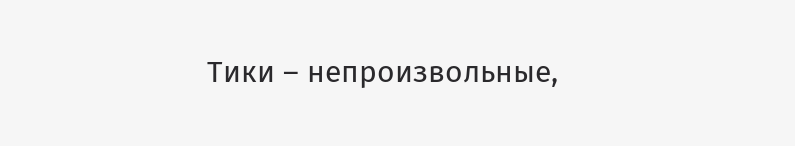Тики – непроизвольные,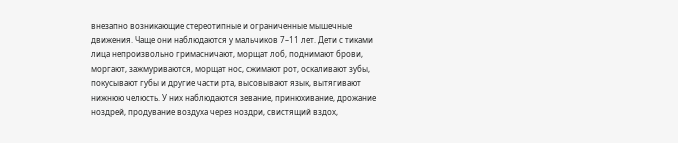внезапно возникающие стереотипные и ограниченные мышечные движения. Чаще они наблюдаются у мальчиков 7–11 лет. Дети с тиками лица непроизвольно гримасничают, морщат лоб, поднимают брови, моргают, зажмуриваются, морщат нос, сжимают рот, оскаливают зубы, покусывают губы и другие части рта, высовывают язык, вытягивают нижнюю челюсть. У них наблюдаются зевание, принюхивание, дрожание ноздрей, продувание воздуха через ноздри, свистящий вздох,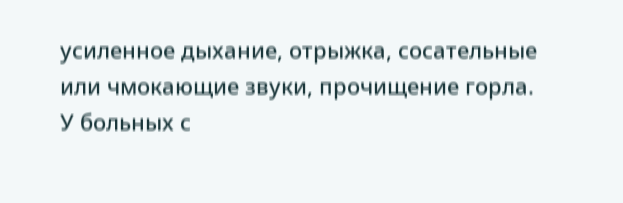усиленное дыхание, отрыжка, сосательные или чмокающие звуки, прочищение горла.
У больных с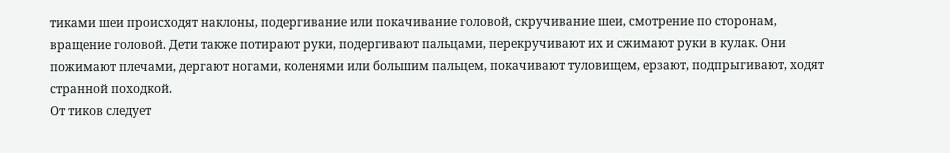тиками шеи происходят наклоны, подергивание или покачивание головой, скручивание шеи, смотрение по сторонам, вращение головой. Дети также потирают руки, подергивают пальцами, перекручивают их и сжимают руки в кулак. Они пожимают плечами, дергают ногами, коленями или большим пальцем, покачивают туловищем, ерзают, подпрыгивают, ходят странной походкой.
От тиков следует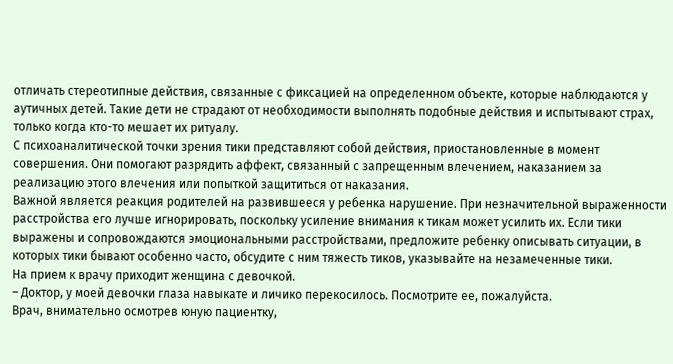отличать стереотипные действия, связанные с фиксацией на определенном объекте, которые наблюдаются у аутичных детей. Такие дети не страдают от необходимости выполнять подобные действия и испытывают страх, только когда кто-то мешает их ритуалу.
С психоаналитической точки зрения тики представляют собой действия, приостановленные в момент совершения. Они помогают разрядить аффект, связанный с запрещенным влечением, наказанием за реализацию этого влечения или попыткой защититься от наказания.
Важной является реакция родителей на развившееся у ребенка нарушение. При незначительной выраженности расстройства его лучше игнорировать, поскольку усиление внимания к тикам может усилить их. Если тики выражены и сопровождаются эмоциональными расстройствами, предложите ребенку описывать ситуации, в которых тики бывают особенно часто, обсудите с ним тяжесть тиков, указывайте на незамеченные тики.
На прием к врачу приходит женщина с девочкой.
– Доктор, у моей девочки глаза навыкате и личико перекосилось. Посмотрите ее, пожалуйста.
Врач, внимательно осмотрев юную пациентку,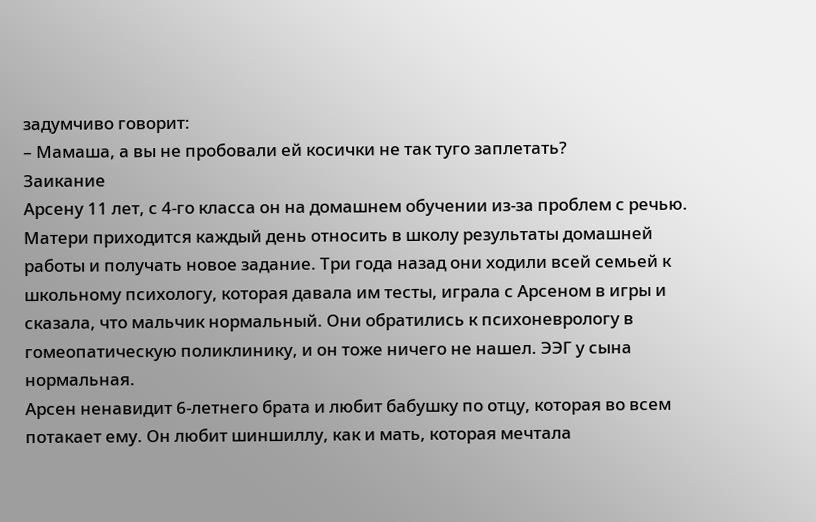задумчиво говорит:
– Мамаша, а вы не пробовали ей косички не так туго заплетать?
Заикание
Арсену 11 лет, с 4-го класса он на домашнем обучении из-за проблем с речью. Матери приходится каждый день относить в школу результаты домашней работы и получать новое задание. Три года назад они ходили всей семьей к школьному психологу, которая давала им тесты, играла с Арсеном в игры и сказала, что мальчик нормальный. Они обратились к психоневрологу в гомеопатическую поликлинику, и он тоже ничего не нашел. ЭЭГ у сына нормальная.
Арсен ненавидит 6-летнего брата и любит бабушку по отцу, которая во всем потакает ему. Он любит шиншиллу, как и мать, которая мечтала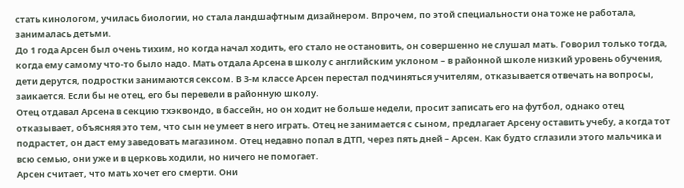стать кинологом, училась биологии, но стала ландшафтным дизайнером. Впрочем, по этой специальности она тоже не работала, занималась детьми.
До 1 года Арсен был очень тихим, но когда начал ходить, его стало не остановить, он совершенно не слушал мать. Говорил только тогда, когда ему самому что-то было надо. Мать отдала Арсена в школу с английским уклоном – в районной школе низкий уровень обучения, дети дерутся, подростки занимаются сексом. В 3-м классе Арсен перестал подчиняться учителям, отказывается отвечать на вопросы, заикается. Если бы не отец, его бы перевели в районную школу.
Отец отдавал Арсена в секцию тхэквондо, в бассейн, но он ходит не больше недели, просит записать его на футбол, однако отец отказывает, объясняя это тем, что сын не умеет в него играть. Отец не занимается с сыном, предлагает Арсену оставить учебу, а когда тот подрастет, он даст ему заведовать магазином. Отец недавно попал в ДТП, через пять дней – Арсен. Как будто сглазили этого мальчика и всю семью, они уже и в церковь ходили, но ничего не помогает.
Арсен считает, что мать хочет его смерти. Они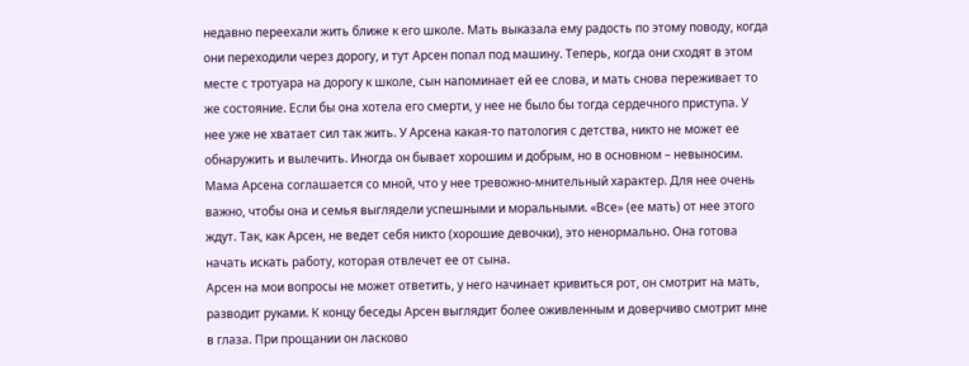недавно переехали жить ближе к его школе. Мать выказала ему радость по этому поводу, когда они переходили через дорогу, и тут Арсен попал под машину. Теперь, когда они сходят в этом месте с тротуара на дорогу к школе, сын напоминает ей ее слова, и мать снова переживает то же состояние. Если бы она хотела его смерти, у нее не было бы тогда сердечного приступа. У нее уже не хватает сил так жить. У Арсена какая-то патология с детства, никто не может ее обнаружить и вылечить. Иногда он бывает хорошим и добрым, но в основном – невыносим.
Мама Арсена соглашается со мной, что у нее тревожно-мнительный характер. Для нее очень важно, чтобы она и семья выглядели успешными и моральными. «Все» (ее мать) от нее этого ждут. Так, как Арсен, не ведет себя никто (хорошие девочки), это ненормально. Она готова начать искать работу, которая отвлечет ее от сына.
Арсен на мои вопросы не может ответить, у него начинает кривиться рот, он смотрит на мать, разводит руками. К концу беседы Арсен выглядит более оживленным и доверчиво смотрит мне в глаза. При прощании он ласково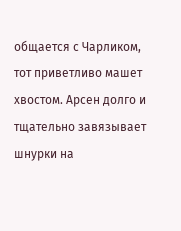общается с Чарликом, тот приветливо машет хвостом. Арсен долго и тщательно завязывает шнурки на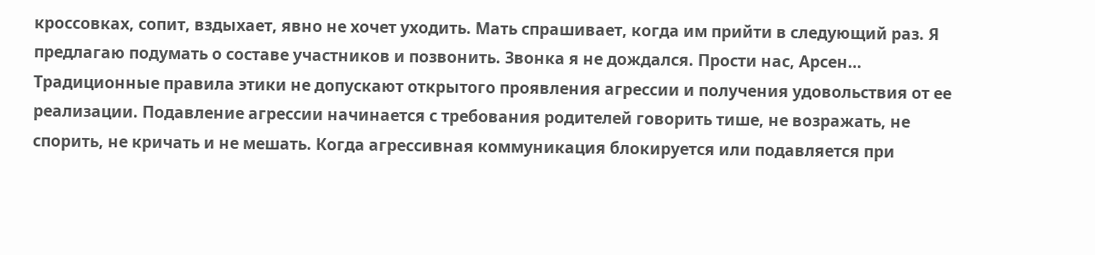кроссовках, сопит, вздыхает, явно не хочет уходить. Мать спрашивает, когда им прийти в следующий раз. Я предлагаю подумать о составе участников и позвонить. Звонка я не дождался. Прости нас, Арсен…
Традиционные правила этики не допускают открытого проявления агрессии и получения удовольствия от ее реализации. Подавление агрессии начинается с требования родителей говорить тише, не возражать, не спорить, не кричать и не мешать. Когда агрессивная коммуникация блокируется или подавляется при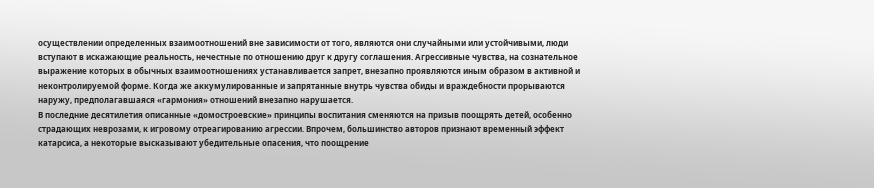осуществлении определенных взаимоотношений вне зависимости от того, являются они случайными или устойчивыми, люди вступают в искажающие реальность, нечестные по отношению друг к другу соглашения. Агрессивные чувства, на сознательное выражение которых в обычных взаимоотношениях устанавливается запрет, внезапно проявляются иным образом в активной и неконтролируемой форме. Когда же аккумулированные и запрятанные внутрь чувства обиды и враждебности прорываются наружу, предполагавшаяся «гармония» отношений внезапно нарушается.
В последние десятилетия описанные «домостроевские» принципы воспитания сменяются на призыв поощрять детей, особенно страдающих неврозами, к игровому отреагированию агрессии. Впрочем, большинство авторов признают временный эффект катарсиса, а некоторые высказывают убедительные опасения, что поощрение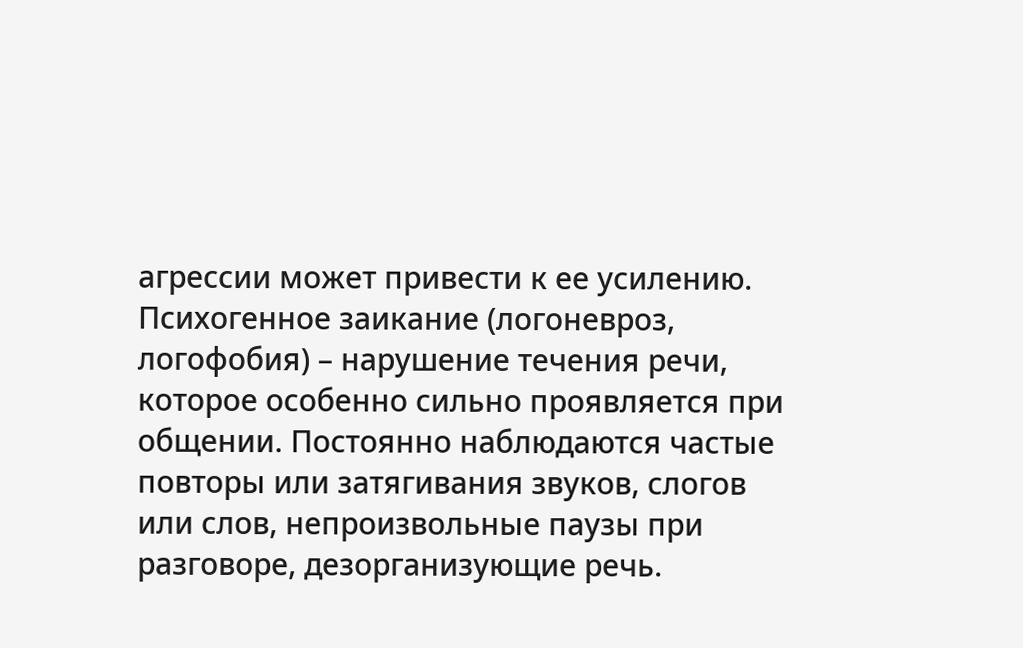агрессии может привести к ее усилению.
Психогенное заикание (логоневроз, логофобия) – нарушение течения речи, которое особенно сильно проявляется при общении. Постоянно наблюдаются частые повторы или затягивания звуков, слогов или слов, непроизвольные паузы при разговоре, дезорганизующие речь.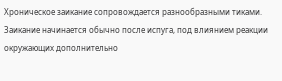Хроническое заикание сопровождается разнообразными тиками.
Заикание начинается обычно после испуга, под влиянием реакции окружающих дополнительно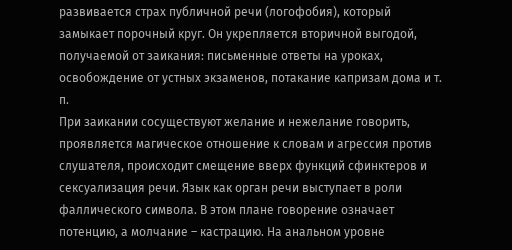развивается страх публичной речи (логофобия), который замыкает порочный круг. Он укрепляется вторичной выгодой, получаемой от заикания: письменные ответы на уроках, освобождение от устных экзаменов, потакание капризам дома и т. п.
При заикании сосуществуют желание и нежелание говорить, проявляется магическое отношение к словам и агрессия против слушателя, происходит смещение вверх функций сфинктеров и сексуализация речи. Язык как орган речи выступает в роли фаллического символа. В этом плане говорение означает потенцию, а молчание – кастрацию. На анальном уровне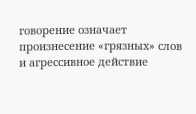говорение означает произнесение «грязных» слов и агрессивное действие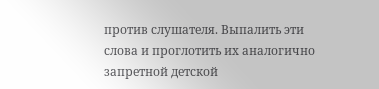против слушателя. Выпалить эти слова и проглотить их аналогично запретной детской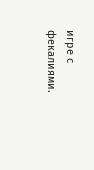игре с фекалиями.